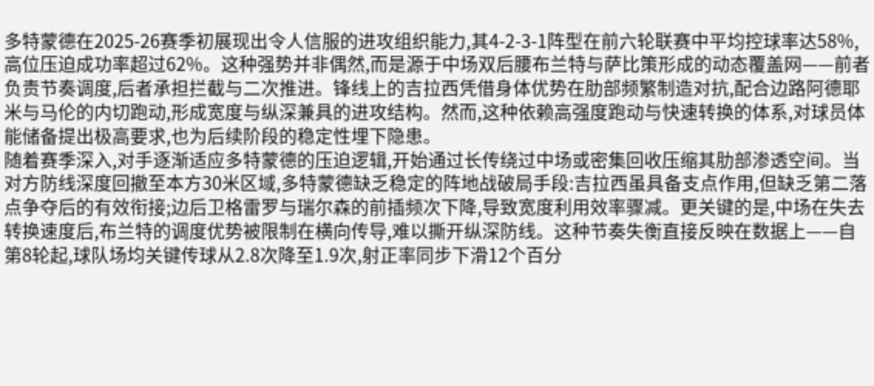多特蒙德在2025-26赛季初展现出令人信服的进攻组织能力,其4-2-3-1阵型在前六轮联赛中平均控球率达58%,高位压迫成功率超过62%。这种强势并非偶然,而是源于中场双后腰布兰特与萨比策形成的动态覆盖网——前者负责节奏调度,后者承担拦截与二次推进。锋线上的吉拉西凭借身体优势在肋部频繁制造对抗,配合边路阿德耶米与马伦的内切跑动,形成宽度与纵深兼具的进攻结构。然而,这种依赖高强度跑动与快速转换的体系,对球员体能储备提出极高要求,也为后续阶段的稳定性埋下隐患。
随着赛季深入,对手逐渐适应多特蒙德的压迫逻辑,开始通过长传绕过中场或密集回收压缩其肋部渗透空间。当对方防线深度回撤至本方30米区域,多特蒙德缺乏稳定的阵地战破局手段:吉拉西虽具备支点作用,但缺乏第二落点争夺后的有效衔接;边后卫格雷罗与瑞尔森的前插频次下降,导致宽度利用效率骤减。更关键的是,中场在失去转换速度后,布兰特的调度优势被限制在横向传导,难以撕开纵深防线。这种节奏失衡直接反映在数据上——自第8轮起,球队场均关键传球从2.8次降至1.9次,射正率同步下滑12个百分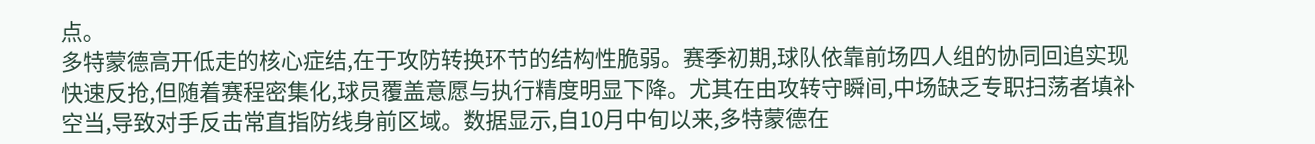点。
多特蒙德高开低走的核心症结,在于攻防转换环节的结构性脆弱。赛季初期,球队依靠前场四人组的协同回追实现快速反抢,但随着赛程密集化,球员覆盖意愿与执行精度明显下降。尤其在由攻转守瞬间,中场缺乏专职扫荡者填补空当,导致对手反击常直指防线身前区域。数据显示,自10月中旬以来,多特蒙德在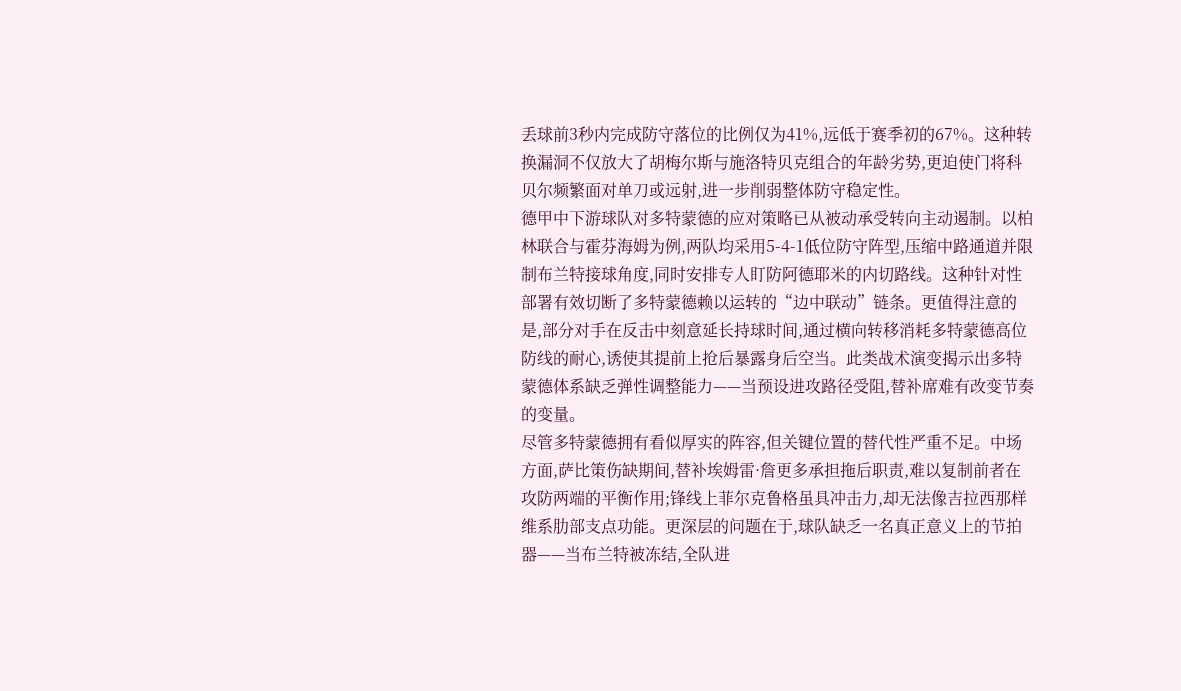丢球前3秒内完成防守落位的比例仅为41%,远低于赛季初的67%。这种转换漏洞不仅放大了胡梅尔斯与施洛特贝克组合的年龄劣势,更迫使门将科贝尔频繁面对单刀或远射,进一步削弱整体防守稳定性。
德甲中下游球队对多特蒙德的应对策略已从被动承受转向主动遏制。以柏林联合与霍芬海姆为例,两队均采用5-4-1低位防守阵型,压缩中路通道并限制布兰特接球角度,同时安排专人盯防阿德耶米的内切路线。这种针对性部署有效切断了多特蒙德赖以运转的“边中联动”链条。更值得注意的是,部分对手在反击中刻意延长持球时间,通过横向转移消耗多特蒙德高位防线的耐心,诱使其提前上抢后暴露身后空当。此类战术演变揭示出多特蒙德体系缺乏弹性调整能力——当预设进攻路径受阻,替补席难有改变节奏的变量。
尽管多特蒙德拥有看似厚实的阵容,但关键位置的替代性严重不足。中场方面,萨比策伤缺期间,替补埃姆雷·詹更多承担拖后职责,难以复制前者在攻防两端的平衡作用;锋线上菲尔克鲁格虽具冲击力,却无法像吉拉西那样维系肋部支点功能。更深层的问题在于,球队缺乏一名真正意义上的节拍器——当布兰特被冻结,全队进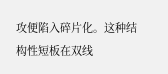攻便陷入碎片化。这种结构性短板在双线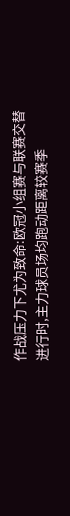作战压力下尤为致命:欧冠小组赛与联赛交替进行时,主力球员场均跑动距离较赛季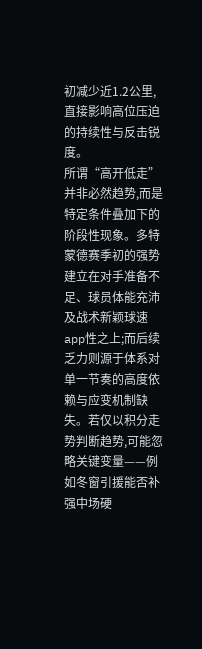初减少近1.2公里,直接影响高位压迫的持续性与反击锐度。
所谓“高开低走”并非必然趋势,而是特定条件叠加下的阶段性现象。多特蒙德赛季初的强势建立在对手准备不足、球员体能充沛及战术新颖球速app性之上;而后续乏力则源于体系对单一节奏的高度依赖与应变机制缺失。若仅以积分走势判断趋势,可能忽略关键变量——例如冬窗引援能否补强中场硬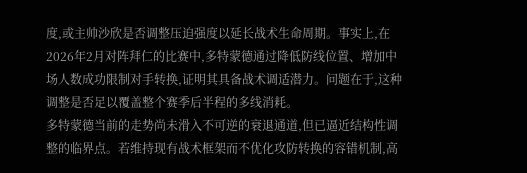度,或主帅沙欣是否调整压迫强度以延长战术生命周期。事实上,在2026年2月对阵拜仁的比赛中,多特蒙德通过降低防线位置、增加中场人数成功限制对手转换,证明其具备战术调适潜力。问题在于,这种调整是否足以覆盖整个赛季后半程的多线消耗。
多特蒙德当前的走势尚未滑入不可逆的衰退通道,但已逼近结构性调整的临界点。若维持现有战术框架而不优化攻防转换的容错机制,高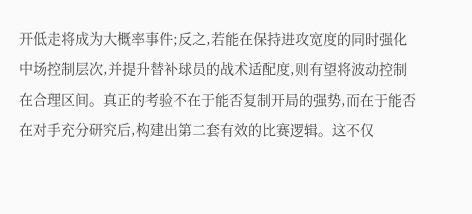开低走将成为大概率事件;反之,若能在保持进攻宽度的同时强化中场控制层次,并提升替补球员的战术适配度,则有望将波动控制在合理区间。真正的考验不在于能否复制开局的强势,而在于能否在对手充分研究后,构建出第二套有效的比赛逻辑。这不仅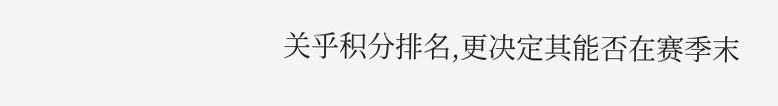关乎积分排名,更决定其能否在赛季末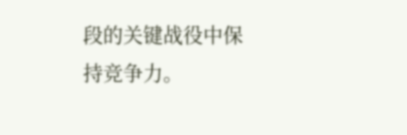段的关键战役中保持竞争力。